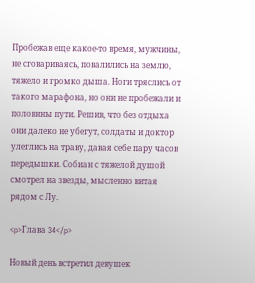Пробежав еще какое-то время, мужчины, не сговариваясь, повалились на землю, тяжело и громко дыша. Ноги тряслись от такого марафона, но они не пробежали и половины пути. Решив, что без отдыха они далеко не убегут, солдаты и доктор улеглись на траву, давая себе пару часов передышки. Собиан с тяжелой душой смотрел на звезды, мысленно витая рядом с Лу.

<p>Глава 34</p>

Новый день встретил девушек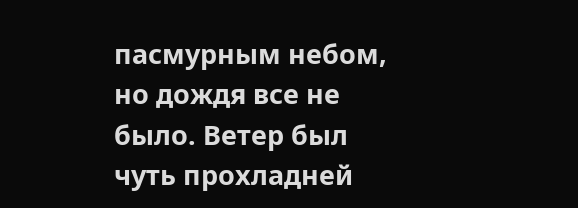пасмурным небом, но дождя все не было. Ветер был чуть прохладней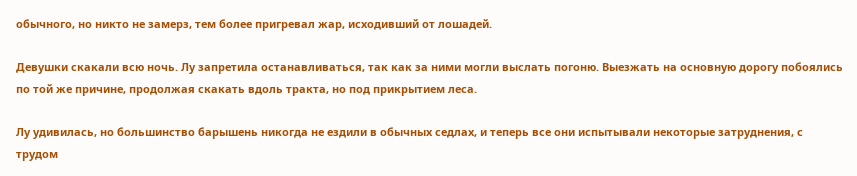обычного, но никто не замерз, тем более пригревал жар, исходивший от лошадей.

Девушки скакали всю ночь. Лу запретила останавливаться, так как за ними могли выслать погоню. Выезжать на основную дорогу побоялись по той же причине, продолжая скакать вдоль тракта, но под прикрытием леса.

Лу удивилась, но большинство барышень никогда не ездили в обычных седлах, и теперь все они испытывали некоторые затруднения, с трудом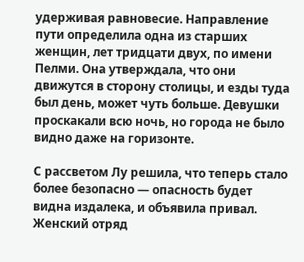удерживая равновесие. Направление пути определила одна из старших женщин, лет тридцати двух, по имени Пелми. Она утверждала, что они движутся в сторону столицы, и езды туда был день, может чуть больше. Девушки проскакали всю ночь, но города не было видно даже на горизонте.

С рассветом Лу решила, что теперь стало более безопасно — опасность будет видна издалека, и объявила привал. Женский отряд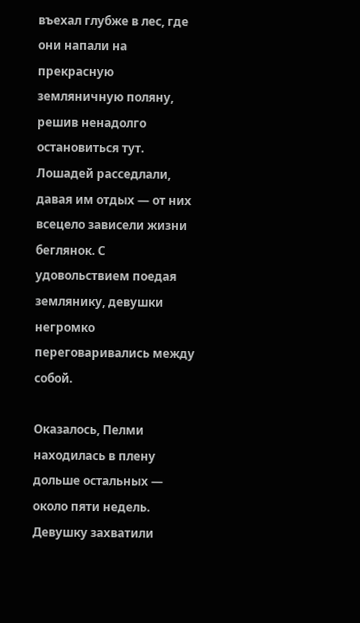въехал глубже в лес, где они напали на прекрасную земляничную поляну, решив ненадолго остановиться тут. Лошадей расседлали, давая им отдых — от них всецело зависели жизни беглянок. С удовольствием поедая землянику, девушки негромко переговаривались между собой.

Оказалось, Пелми находилась в плену дольше остальных — около пяти недель. Девушку захватили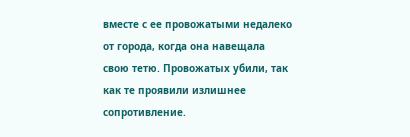вместе с ее провожатыми недалеко от города, когда она навещала свою тетю. Провожатых убили, так как те проявили излишнее сопротивление.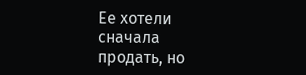Ее хотели сначала продать, но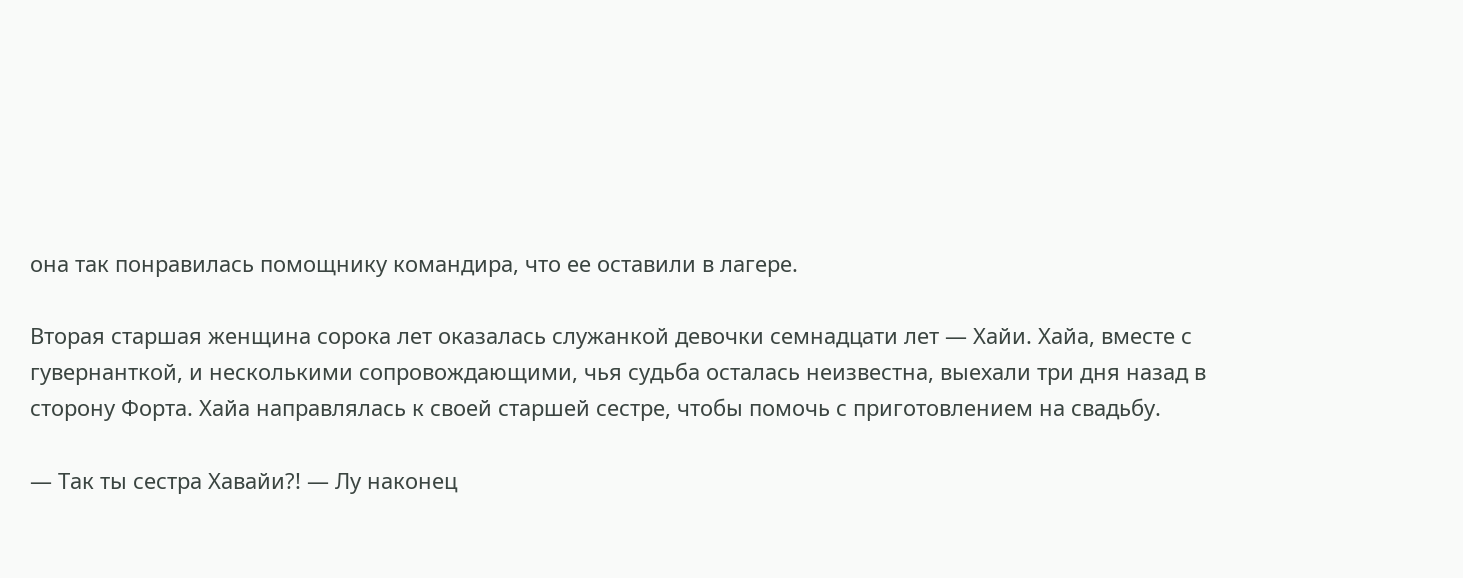она так понравилась помощнику командира, что ее оставили в лагере.

Вторая старшая женщина сорока лет оказалась служанкой девочки семнадцати лет — Хайи. Хайа, вместе с гувернанткой, и несколькими сопровождающими, чья судьба осталась неизвестна, выехали три дня назад в сторону Форта. Хайа направлялась к своей старшей сестре, чтобы помочь с приготовлением на свадьбу.

— Так ты сестра Хавайи?! — Лу наконец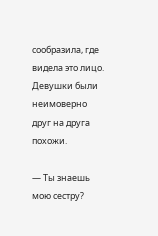сообразила, где видела это лицо. Девушки были неимоверно друг на друга похожи.

— Ты знаешь мою сестру?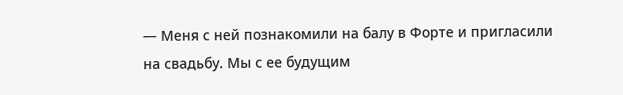— Меня с ней познакомили на балу в Форте и пригласили на свадьбу. Мы с ее будущим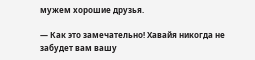мужем хорошие друзья.

— Как это замечательно! Хавайя никогда не забудет вам вашу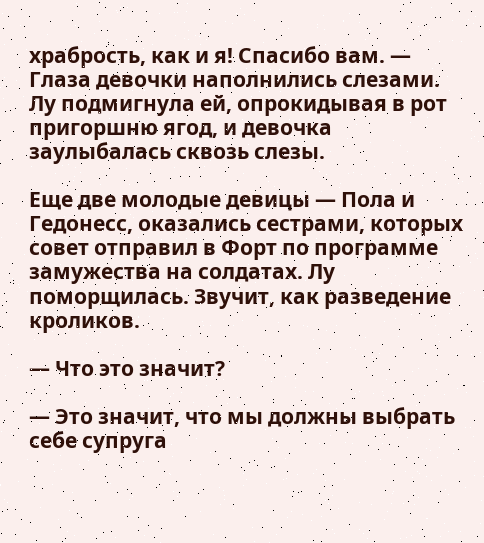храбрость, как и я! Спасибо вам. — Глаза девочки наполнились слезами. Лу подмигнула ей, опрокидывая в рот пригоршню ягод, и девочка заулыбалась сквозь слезы.

Еще две молодые девицы — Пола и Гедонесс, оказались сестрами, которых совет отправил в Форт по программе замужества на солдатах. Лу поморщилась. Звучит, как разведение кроликов.

— Что это значит?

— Это значит, что мы должны выбрать себе супруга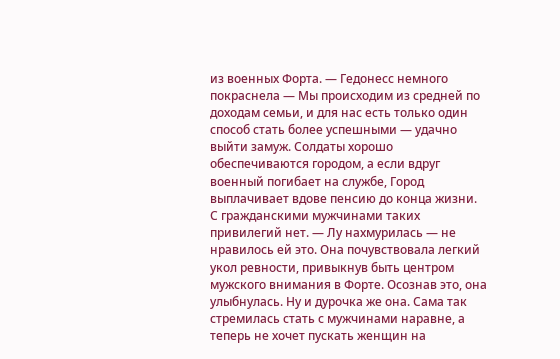из военных Форта. — Гедонесс немного покраснела — Мы происходим из средней по доходам семьи, и для нас есть только один способ стать более успешными — удачно выйти замуж. Солдаты хорошо обеспечиваются городом, а если вдруг военный погибает на службе, Город выплачивает вдове пенсию до конца жизни. С гражданскими мужчинами таких привилегий нет. — Лу нахмурилась — не нравилось ей это. Она почувствовала легкий укол ревности, привыкнув быть центром мужского внимания в Форте. Осознав это, она улыбнулась. Ну и дурочка же она. Сама так стремилась стать с мужчинами наравне, а теперь не хочет пускать женщин на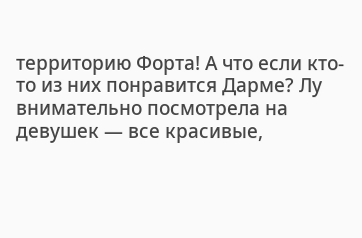территорию Форта! А что если кто-то из них понравится Дарме? Лу внимательно посмотрела на девушек — все красивые,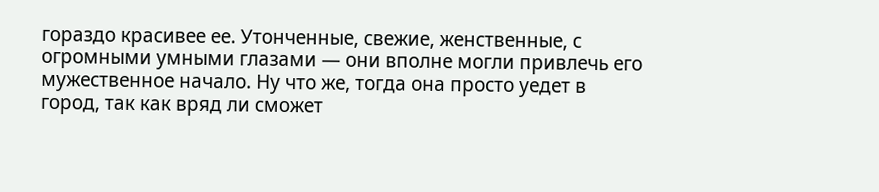гораздо красивее ее. Утонченные, свежие, женственные, с огромными умными глазами — они вполне могли привлечь его мужественное начало. Ну что же, тогда она просто уедет в город, так как вряд ли сможет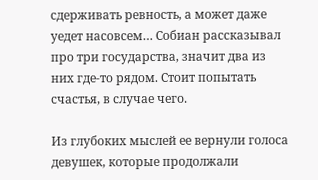сдерживать ревность, а может даже уедет насовсем… Собиан рассказывал про три государства, значит два из них где-то рядом. Стоит попытать счастья, в случае чего.

Из глубоких мыслей ее вернули голоса девушек, которые продолжали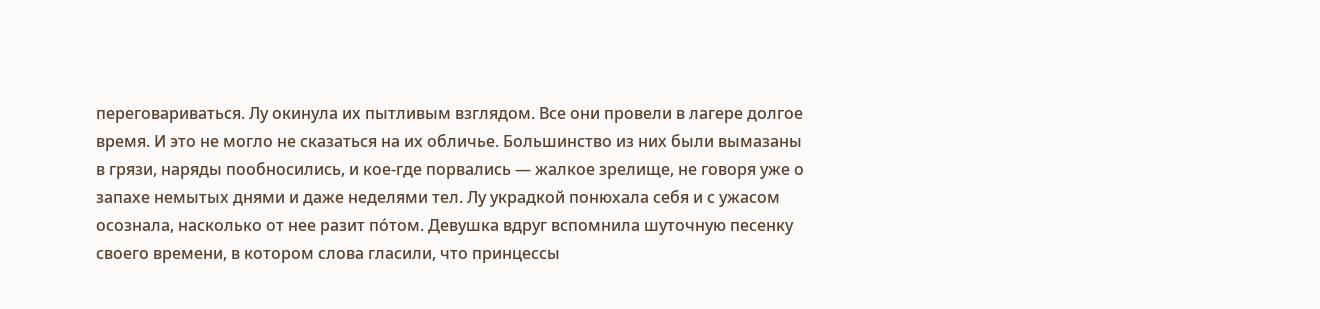переговариваться. Лу окинула их пытливым взглядом. Все они провели в лагере долгое время. И это не могло не сказаться на их обличье. Большинство из них были вымазаны в грязи, наряды пообносились, и кое-где порвались — жалкое зрелище, не говоря уже о запахе немытых днями и даже неделями тел. Лу украдкой понюхала себя и с ужасом осознала, насколько от нее разит по́том. Девушка вдруг вспомнила шуточную песенку своего времени, в котором слова гласили, что принцессы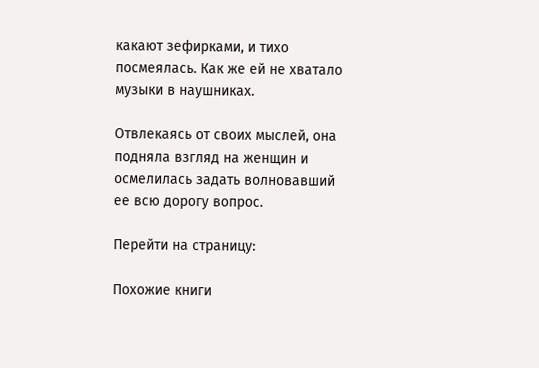какают зефирками, и тихо посмеялась. Как же ей не хватало музыки в наушниках.

Отвлекаясь от своих мыслей, она подняла взгляд на женщин и осмелилась задать волновавший ее всю дорогу вопрос.

Перейти на страницу:

Похожие книги